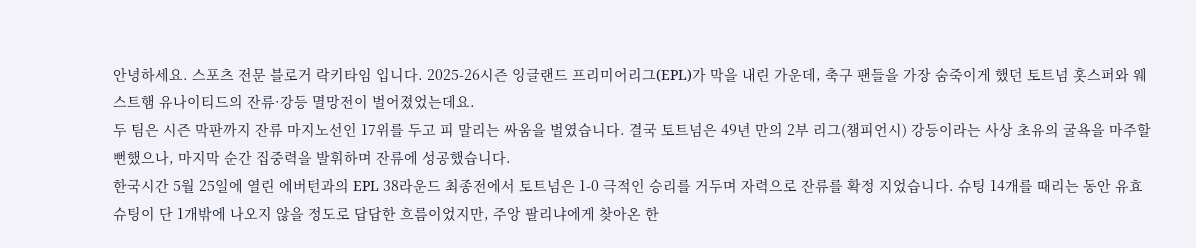안녕하세요. 스포츠 전문 블로거 락키타임 입니다. 2025-26시즌 잉글랜드 프리미어리그(EPL)가 막을 내린 가운데, 축구 팬들을 가장 숨죽이게 했던 토트넘 홋스퍼와 웨스트햄 유나이티드의 잔류·강등 멸망전이 벌어졌었는데요.
두 팀은 시즌 막판까지 잔류 마지노선인 17위를 두고 피 말리는 싸움을 벌였습니다. 결국 토트넘은 49년 만의 2부 리그(챔피언시) 강등이라는 사상 초유의 굴욕을 마주할 뻔했으나, 마지막 순간 집중력을 발휘하며 잔류에 성공했습니다.
한국시간 5월 25일에 열린 에버턴과의 EPL 38라운드 최종전에서 토트넘은 1-0 극적인 승리를 거두며 자력으로 잔류를 확정 지었습니다. 슈팅 14개를 때리는 동안 유효 슈팅이 단 1개밖에 나오지 않을 정도로 답답한 흐름이었지만, 주앙 팔리냐에게 찾아온 한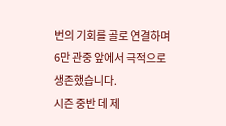번의 기회를 골로 연결하며 6만 관중 앞에서 극적으로 생존했습니다.
시즌 중반 데 제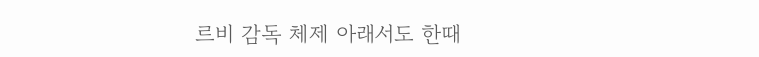르비 감독 체제 아래서도 한때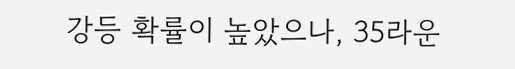강등 확률이 높았으나, 35라운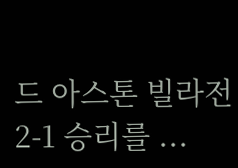드 아스톤 빌라전 2-1 승리를 ...